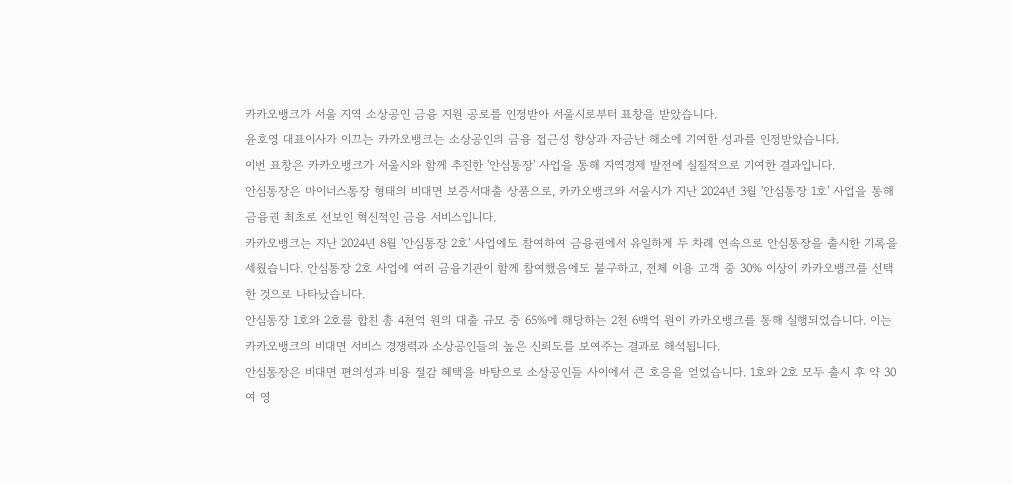카카오뱅크가 서울 지역 소상공인 금융 지원 공로를 인정받아 서울시로부터 표창을 받았습니다.
윤호영 대표이사가 이끄는 카카오뱅크는 소상공인의 금융 접근성 향상과 자금난 해소에 기여한 성과를 인정받았습니다.
이번 표창은 카카오뱅크가 서울시와 함께 추진한 '안심통장' 사업을 통해 지역경제 발전에 실질적으로 기여한 결과입니다.
안심통장은 마이너스통장 형태의 비대면 보증서대출 상품으로, 카카오뱅크와 서울시가 지난 2024년 3월 '안심통장 1호' 사업을 통해 금융권 최초로 선보인 혁신적인 금융 서비스입니다.
카카오뱅크는 지난 2024년 8월 '안심통장 2호' 사업에도 참여하여 금융권에서 유일하게 두 차례 연속으로 안심통장을 출시한 기록을 세웠습니다. 안심통장 2호 사업에 여러 금융기관이 함께 참여했음에도 불구하고, 전체 이용 고객 중 30% 이상이 카카오뱅크를 선택한 것으로 나타났습니다.
안심통장 1호와 2호를 합친 총 4천억 원의 대출 규모 중 65%에 해당하는 2천 6백억 원이 카카오뱅크를 통해 실행되었습니다. 이는 카카오뱅크의 비대면 서비스 경쟁력과 소상공인들의 높은 신뢰도를 보여주는 결과로 해석됩니다.
안심통장은 비대면 편의성과 비용 절감 혜택을 바탕으로 소상공인들 사이에서 큰 호응을 얻었습니다. 1호와 2호 모두 출시 후 약 30여 영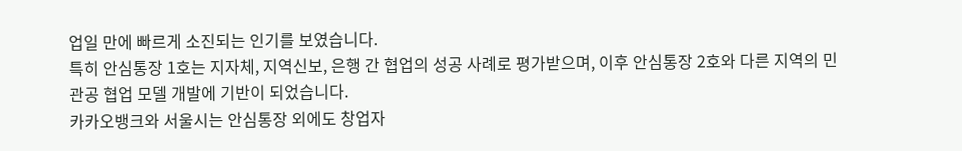업일 만에 빠르게 소진되는 인기를 보였습니다.
특히 안심통장 1호는 지자체, 지역신보, 은행 간 협업의 성공 사례로 평가받으며, 이후 안심통장 2호와 다른 지역의 민관공 협업 모델 개발에 기반이 되었습니다.
카카오뱅크와 서울시는 안심통장 외에도 창업자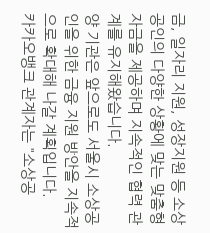금, 일자리 지원, 성장지원 등 소상공인의 다양한 상황에 맞는 맞춤형 자금을 제공하며 지속적인 협력 관계를 유지해왔습니다.
양 기관은 앞으로도 서울시 소상공인을 위한 금융 지원 방안을 지속적으로 확대해 나갈 계획입니다.
카카오뱅크 관계자는 "소상공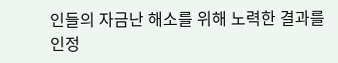인들의 자금난 해소를 위해 노력한 결과를 인정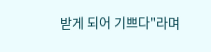받게 되어 기쁘다"라며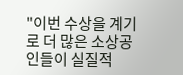"이번 수상을 계기로 더 많은 소상공인들이 실질적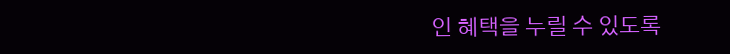인 혜택을 누릴 수 있도록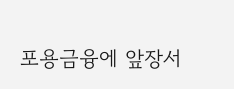포용금융에 앞장서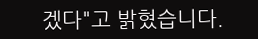겠다"고 밝혔습니다.